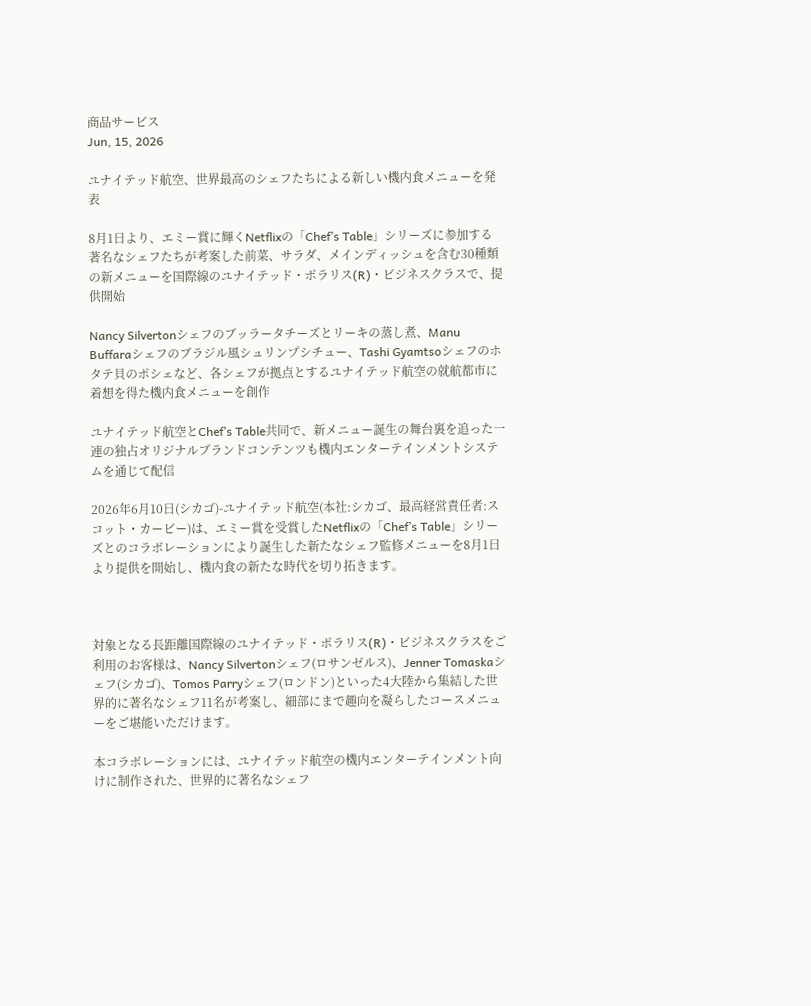商品サービス
Jun, 15, 2026

ユナイテッド航空、世界最高のシェフたちによる新しい機内食メニューを発表

8月1日より、エミー賞に輝くNetflixの「Chef’s Table」シリーズに参加する著名なシェフたちが考案した前菜、サラダ、メインディッシュを含む30種類の新メニューを国際線のユナイテッド・ポラリス(R)・ビジネスクラスで、提供開始

Nancy Silvertonシェフのブッラータチーズとリーキの蒸し煮、Manu Buffaraシェフのブラジル風シュリンプシチュー、Tashi Gyamtsoシェフのホタテ貝のポシェなど、各シェフが拠点とするユナイテッド航空の就航都市に着想を得た機内食メニューを創作

ユナイテッド航空とChef’s Table共同で、新メニュー誕生の舞台裏を追った一連の独占オリジナルブランドコンテンツも機内エンターテインメントシステムを通じて配信

2026年6月10日(シカゴ)-ユナイテッド航空(本社:シカゴ、最高経営責任者:スコット・カービー)は、エミー賞を受賞したNetflixの「Chef’s Table」シリーズとのコラボレーションにより誕生した新たなシェフ監修メニューを8月1日より提供を開始し、機内食の新たな時代を切り拓きます。



対象となる長距離国際線のユナイテッド・ポラリス(R)・ビジネスクラスをご利用のお客様は、Nancy Silvertonシェフ(ロサンゼルス)、Jenner Tomaskaシェフ(シカゴ)、Tomos Parryシェフ(ロンドン)といった4大陸から集結した世界的に著名なシェフ11名が考案し、細部にまで趣向を凝らしたコースメニューをご堪能いただけます。

本コラボレーションには、ユナイテッド航空の機内エンターテインメント向けに制作された、世界的に著名なシェフ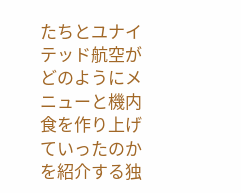たちとユナイテッド航空がどのようにメニューと機内食を作り上げていったのかを紹介する独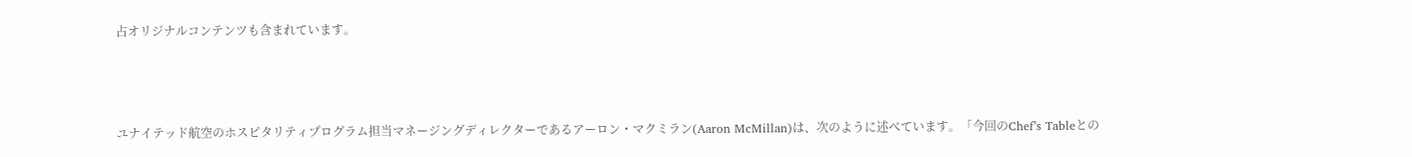占オリジナルコンテンツも含まれています。



ユナイテッド航空のホスピタリティプログラム担当マネージングディレクターであるアーロン・マクミラン(Aaron McMillan)は、次のように述べています。「今回のChef’s Tableとの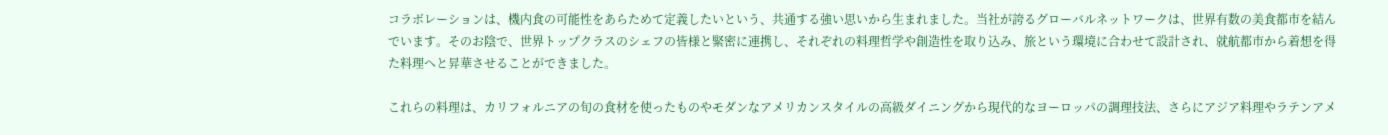コラボレーションは、機内食の可能性をあらためて定義したいという、共通する強い思いから生まれました。当社が誇るグローバルネットワークは、世界有数の美食都市を結んでいます。そのお陰で、世界トップクラスのシェフの皆様と緊密に連携し、それぞれの料理哲学や創造性を取り込み、旅という環境に合わせて設計され、就航都市から着想を得た料理へと昇華させることができました。

これらの料理は、カリフォルニアの旬の食材を使ったものやモダンなアメリカンスタイルの高級ダイニングから現代的なヨーロッパの調理技法、さらにアジア料理やラテンアメ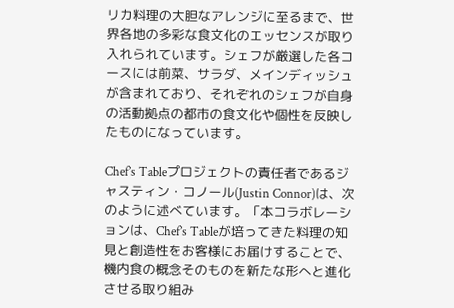リカ料理の大胆なアレンジに至るまで、世界各地の多彩な食文化のエッセンスが取り入れられています。シェフが厳選した各コースには前菜、サラダ、メインディッシュが含まれており、それぞれのシェフが自身の活動拠点の都市の食文化や個性を反映したものになっています。

Chef’s Tableプロジェクトの責任者であるジャスティン・コノール(Justin Connor)は、次のように述べています。「本コラボレーションは、Chef’s Tableが培ってきた料理の知見と創造性をお客様にお届けすることで、機内食の概念そのものを新たな形へと進化させる取り組み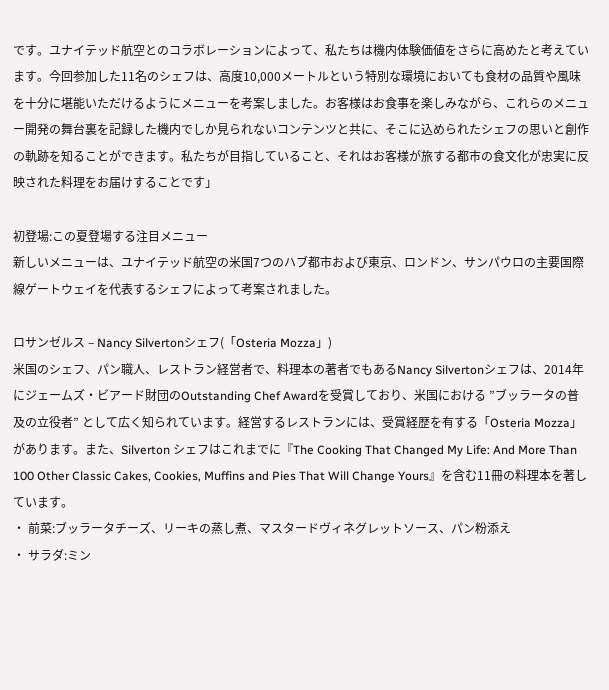です。ユナイテッド航空とのコラボレーションによって、私たちは機内体験価値をさらに高めたと考えています。今回参加した11名のシェフは、高度10,000メートルという特別な環境においても食材の品質や風味を十分に堪能いただけるようにメニューを考案しました。お客様はお食事を楽しみながら、これらのメニュー開発の舞台裏を記録した機内でしか見られないコンテンツと共に、そこに込められたシェフの思いと創作の軌跡を知ることができます。私たちが目指していること、それはお客様が旅する都市の食文化が忠実に反映された料理をお届けすることです」

初登場:この夏登場する注目メニュー
新しいメニューは、ユナイテッド航空の米国7つのハブ都市および東京、ロンドン、サンパウロの主要国際線ゲートウェイを代表するシェフによって考案されました。

ロサンゼルス – Nancy Silvertonシェフ(「Osteria Mozza」)
米国のシェフ、パン職人、レストラン経営者で、料理本の著者でもあるNancy Silvertonシェフは、2014年にジェームズ・ビアード財団のOutstanding Chef Awardを受賞しており、米国における ”ブッラータの普及の立役者” として広く知られています。経営するレストランには、受賞経歴を有する「Osteria Mozza」があります。また、Silverton シェフはこれまでに『The Cooking That Changed My Life: And More Than 100 Other Classic Cakes, Cookies, Muffins and Pies That Will Change Yours』を含む11冊の料理本を著しています。
・ 前菜:ブッラータチーズ、リーキの蒸し煮、マスタードヴィネグレットソース、パン粉添え
・ サラダ:ミン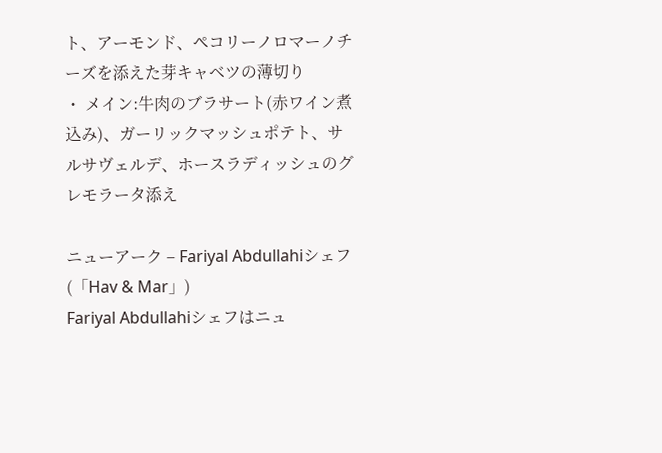ト、アーモンド、ペコリーノロマーノチーズを添えた芽キャベツの薄切り
・ メイン:牛肉のブラサート(赤ワイン煮込み)、ガーリックマッシュポテト、サルサヴェルデ、ホースラディッシュのグレモラータ添え

ニューアーク – Fariyal Abdullahiシェフ(「Hav & Mar」)
Fariyal Abdullahiシェフはニュ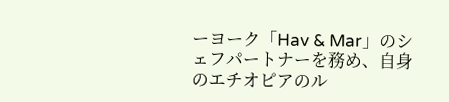ーヨーク「Hav & Mar」のシェフパートナーを務め、自身のエチオピアのル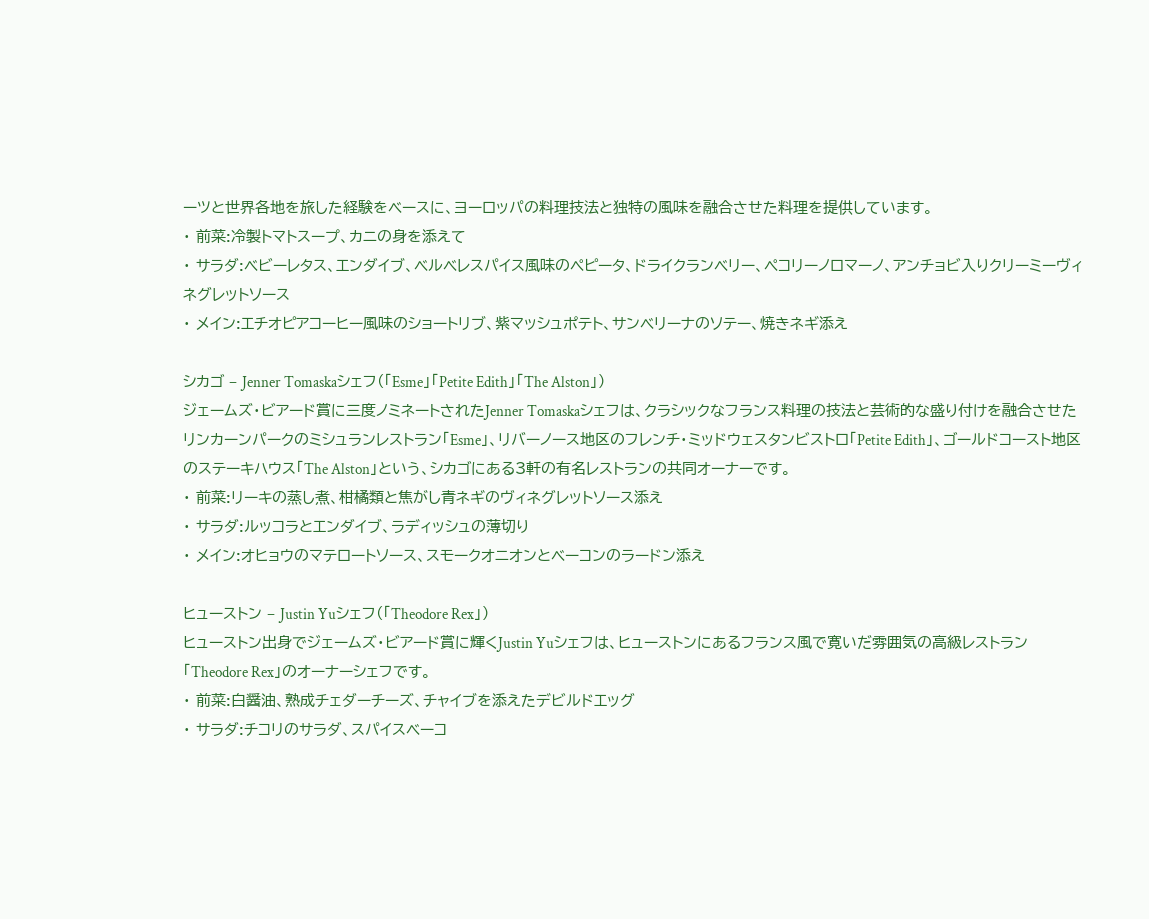ーツと世界各地を旅した経験をベースに、ヨーロッパの料理技法と独特の風味を融合させた料理を提供しています。
・ 前菜:冷製トマトスープ、カニの身を添えて
・ サラダ:ベビーレタス、エンダイブ、ベルベレスパイス風味のペピータ、ドライクランベリー、ペコリーノロマーノ、アンチョビ入りクリーミーヴィネグレットソース
・ メイン:エチオピアコーヒー風味のショートリブ、紫マッシュポテト、サンベリーナのソテー、焼きネギ添え

シカゴ – Jenner Tomaskaシェフ(「Esme」「Petite Edith」「The Alston」)
ジェームズ・ビアード賞に三度ノミネートされたJenner Tomaskaシェフは、クラシックなフランス料理の技法と芸術的な盛り付けを融合させたリンカーンパークのミシュランレストラン「Esme」、リバーノース地区のフレンチ・ミッドウェスタンビストロ「Petite Edith」、ゴールドコースト地区のステーキハウス「The Alston」という、シカゴにある3軒の有名レストランの共同オーナーです。
・ 前菜:リーキの蒸し煮、柑橘類と焦がし青ネギのヴィネグレットソース添え
・ サラダ:ルッコラとエンダイブ、ラディッシュの薄切り
・ メイン:オヒョウのマテロートソース、スモークオニオンとベーコンのラードン添え

ヒューストン – Justin Yuシェフ(「Theodore Rex」)
ヒューストン出身でジェームズ・ビアード賞に輝くJustin Yuシェフは、ヒューストンにあるフランス風で寛いだ雰囲気の高級レストラン「Theodore Rex」のオーナーシェフです。
・ 前菜:白醤油、熟成チェダーチーズ、チャイブを添えたデビルドエッグ
・ サラダ:チコリのサラダ、スパイスベーコ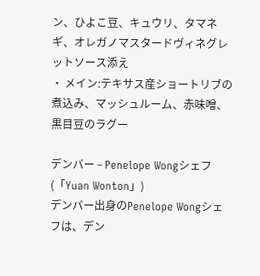ン、ひよこ豆、キュウリ、タマネギ、オレガノマスタードヴィネグレットソース添え
・ メイン:テキサス産ショートリブの煮込み、マッシュルーム、赤味噌、黒目豆のラグー

デンバー – Penelope Wongシェフ(「Yuan Wonton」)
デンバー出身のPenelope Wongシェフは、デン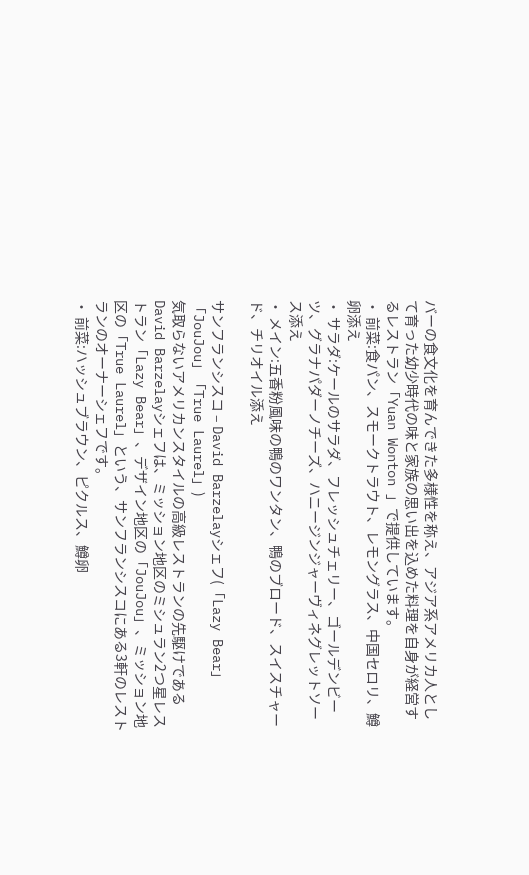バーの食文化を育んできた多様性を称え、アジア系アメリカ人として育った幼少時代の味と家族の思い出を込めた料理を自身が経営するレストラン「Yuan Wonton 」で提供しています。
・ 前菜:食パン、スモークトラウト、レモングラス、中国セロリ、鱒卵添え
・ サラダ:ケールのサラダ、フレッシュチェリー、ゴールデンビーツ、グラナパダーノチーズ、ハニージンジャーヴィネグレットソース添え
・ メイン:五香粉風味の鴨のワンタン、鴨のブロード、スイスチャード、チリオイル添え

サンフランシスコ – David Barzelayシェフ(「Lazy Bear」「JouJou」「True Laurel」)
気取らないアメリカンスタイルの高級レストランの先駆けであるDavid Barzelayシェフは、ミッション地区のミシュラン2つ星レストラン「Lazy Bear」、デザイン地区の「JouJou」、ミッション地区の「True Laurel」という、サンフランシスコにある3軒のレストランのオーナーシェフです。
・ 前菜:ハッシュブラウン、ピクルス、鱒卵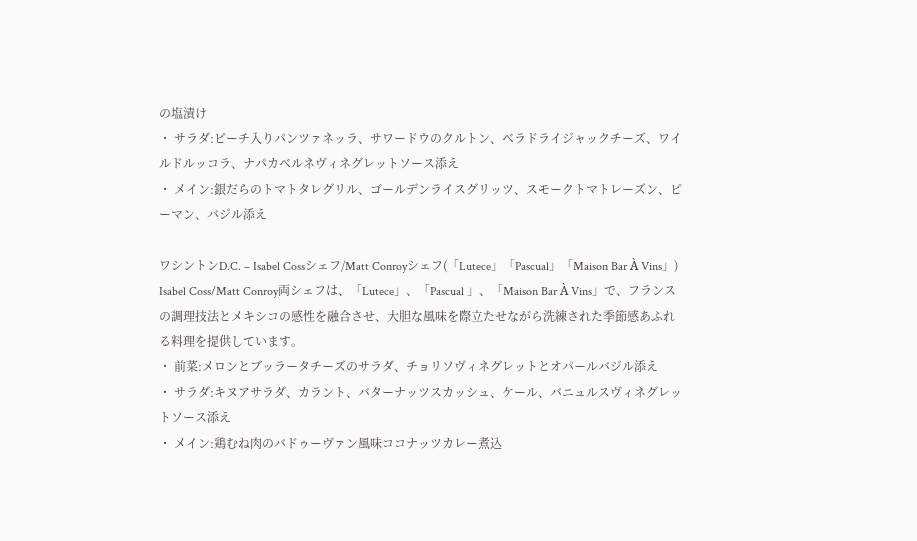の塩漬け
・ サラダ:ピーチ入りパンツァネッラ、サワードウのクルトン、ベラドライジャックチーズ、ワイルドルッコラ、ナパカベルネヴィネグレットソース添え
・ メイン:銀だらのトマトタレグリル、ゴールデンライスグリッツ、スモークトマトレーズン、ピーマン、バジル添え

ワシントンD.C. – Isabel Cossシェフ/Matt Conroyシェフ(「Lutece」「Pascual」「Maison Bar À Vins」)
Isabel Coss/Matt Conroy両シェフは、「Lutece」、「Pascual 」、「Maison Bar À Vins」で、フランスの調理技法とメキシコの感性を融合させ、大胆な風味を際立たせながら洗練された季節感あふれる料理を提供しています。
・ 前菜:メロンとブッラータチーズのサラダ、チョリソヴィネグレットとオパールバジル添え
・ サラダ:キヌアサラダ、カラント、バターナッツスカッシュ、ケール、バニュルスヴィネグレットソース添え
・ メイン:鶏むね肉のバドゥーヴァン風味ココナッツカレー煮込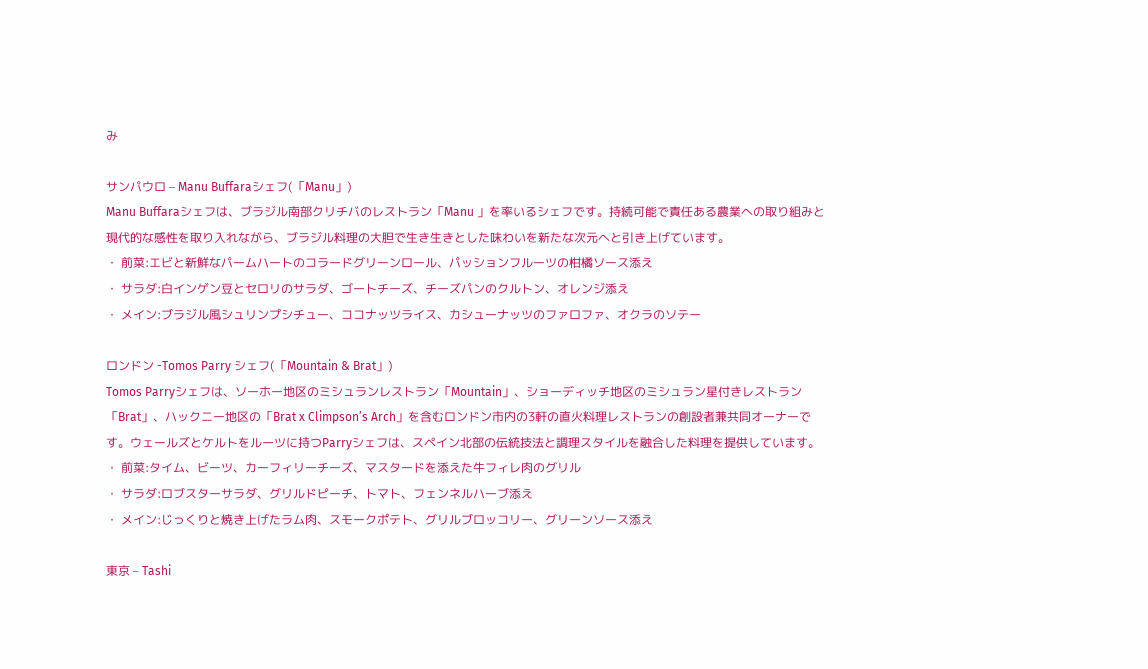み

サンパウロ – Manu Buffaraシェフ(「Manu」)
Manu Buffaraシェフは、ブラジル南部クリチバのレストラン「Manu 」を率いるシェフです。持続可能で責任ある農業への取り組みと現代的な感性を取り入れながら、ブラジル料理の大胆で生き生きとした味わいを新たな次元へと引き上げています。
・ 前菜:エビと新鮮なパームハートのコラードグリーンロール、パッションフルーツの柑橘ソース添え
・ サラダ:白インゲン豆とセロリのサラダ、ゴートチーズ、チーズパンのクルトン、オレンジ添え
・ メイン:ブラジル風シュリンプシチュー、ココナッツライス、カシューナッツのファロファ、オクラのソテー

ロンドン -Tomos Parry シェフ(「Mountain & Brat」)
Tomos Parryシェフは、ソーホー地区のミシュランレストラン「Mountain」、ショーディッチ地区のミシュラン星付きレストラン「Brat」、ハックニー地区の「Brat x Climpson’s Arch」を含むロンドン市内の3軒の直火料理レストランの創設者兼共同オーナーです。ウェールズとケルトをルーツに持つParryシェフは、スペイン北部の伝統技法と調理スタイルを融合した料理を提供しています。
・ 前菜:タイム、ビーツ、カーフィリーチーズ、マスタードを添えた牛フィレ肉のグリル
・ サラダ:ロブスターサラダ、グリルドピーチ、トマト、フェンネルハーブ添え
・ メイン:じっくりと焼き上げたラム肉、スモークポテト、グリルブロッコリー、グリーンソース添え

東京 – Tashi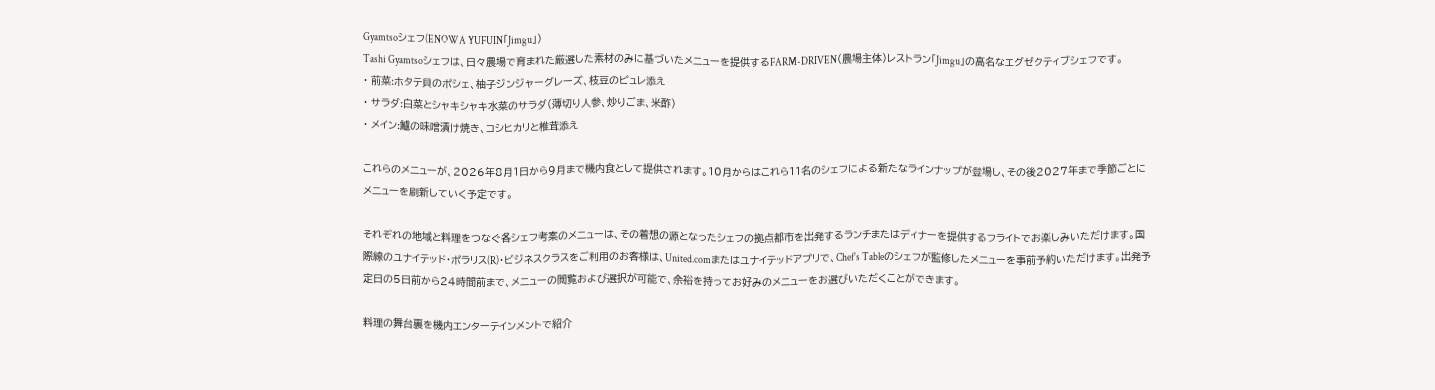Gyamtsoシェフ(ENOWA YUFUIN「Jimgu」)
Tashi Gyamtsoシェフは、日々農場で育まれた厳選した素材のみに基づいたメニューを提供するFARM-DRIVEN(農場主体)レストラン「Jimgu」の高名なエグゼクティブシェフです。
・ 前菜:ホタテ貝のポシェ、柚子ジンジャーグレーズ、枝豆のピュレ添え
・ サラダ:白菜とシャキシャキ水菜のサラダ(薄切り人参、炒りごま、米酢)
・ メイン:鱸の味噌漬け焼き、コシヒカリと椎茸添え

これらのメニューが、2026年8月1日から9月まで機内食として提供されます。10月からはこれら11名のシェフによる新たなラインナップが登場し、その後2027年まで季節ごとにメニューを刷新していく予定です。

それぞれの地域と料理をつなぐ各シェフ考案のメニューは、その着想の源となったシェフの拠点都市を出発するランチまたはディナーを提供するフライトでお楽しみいただけます。国際線のユナイテッド・ポラリス(R)・ビジネスクラスをご利用のお客様は、United.comまたはユナイテッドアプリで、Chef’s Tableのシェフが監修したメニューを事前予約いただけます。出発予定日の5日前から24時間前まで、メニューの閲覧および選択が可能で、余裕を持ってお好みのメニューをお選びいただくことができます。

料理の舞台裏を機内エンターテインメントで紹介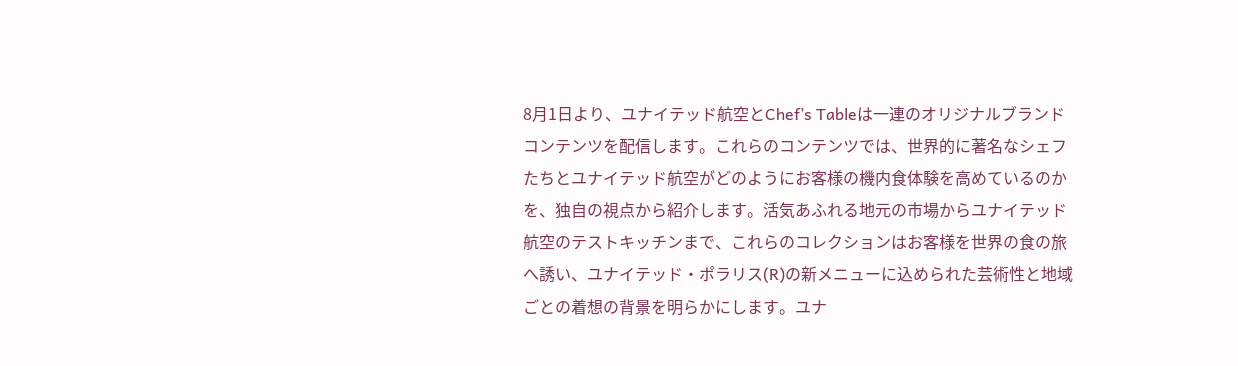8月1日より、ユナイテッド航空とChef’s Tableは一連のオリジナルブランドコンテンツを配信します。これらのコンテンツでは、世界的に著名なシェフたちとユナイテッド航空がどのようにお客様の機内食体験を高めているのかを、独自の視点から紹介します。活気あふれる地元の市場からユナイテッド航空のテストキッチンまで、これらのコレクションはお客様を世界の食の旅へ誘い、ユナイテッド・ポラリス(R)の新メニューに込められた芸術性と地域ごとの着想の背景を明らかにします。ユナ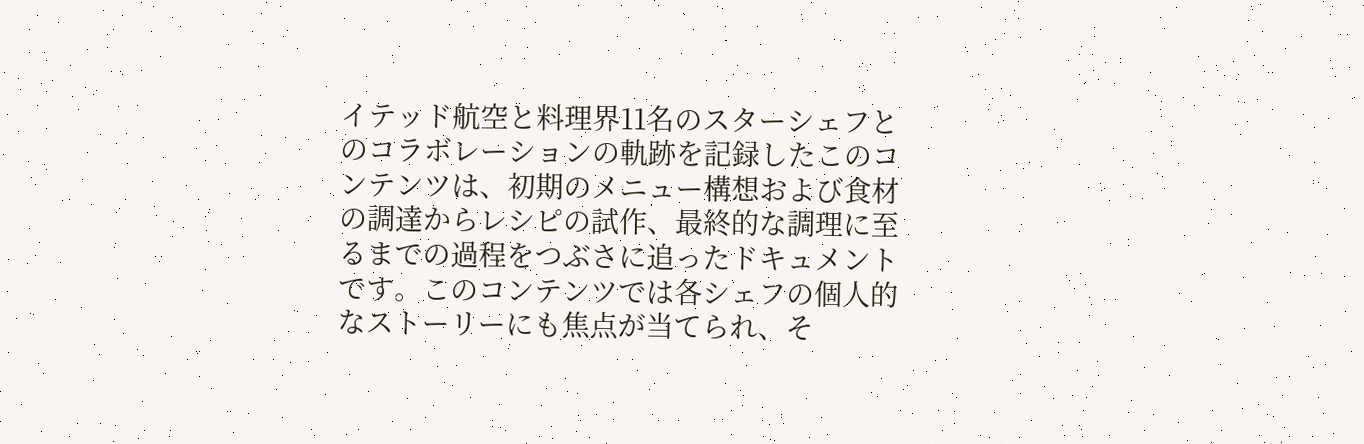イテッド航空と料理界11名のスターシェフとのコラボレーションの軌跡を記録したこのコンテンツは、初期のメニュー構想および食材の調達からレシピの試作、最終的な調理に至るまでの過程をつぶさに追ったドキュメントです。このコンテンツでは各シェフの個人的なストーリーにも焦点が当てられ、そ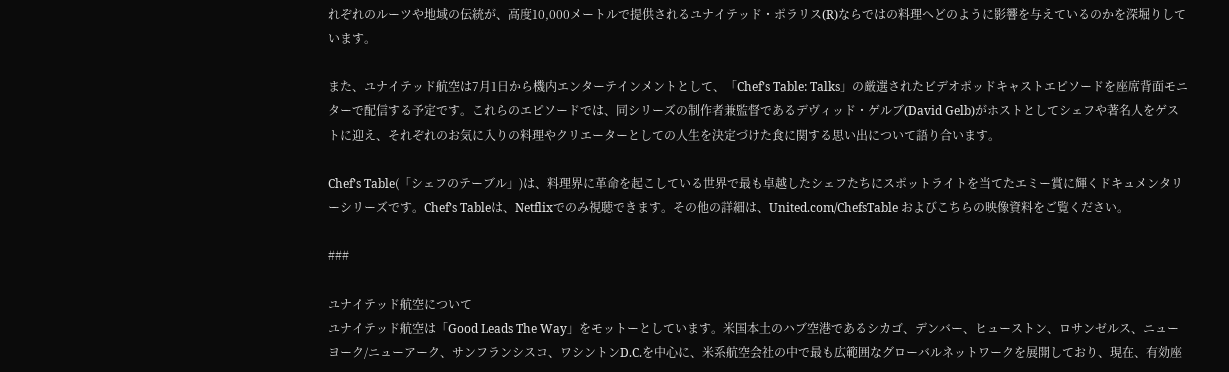れぞれのルーツや地域の伝統が、高度10,000メートルで提供されるユナイテッド・ポラリス(R)ならではの料理へどのように影響を与えているのかを深堀りしています。

また、ユナイテッド航空は7月1日から機内エンターテインメントとして、「Chef’s Table: Talks」の厳選されたビデオポッドキャストエピソードを座席背面モニターで配信する予定です。これらのエピソードでは、同シリーズの制作者兼監督であるデヴィッド・ゲルブ(David Gelb)がホストとしてシェフや著名人をゲストに迎え、それぞれのお気に入りの料理やクリエーターとしての人生を決定づけた食に関する思い出について語り合います。

Chef’s Table(「シェフのテーブル」)は、料理界に革命を起こしている世界で最も卓越したシェフたちにスポットライトを当てたエミー賞に輝くドキュメンタリーシリーズです。Chef’s Tableは、Netflixでのみ視聴できます。その他の詳細は、United.com/ChefsTable およびこちらの映像資料をご覧ください。

###

ユナイテッド航空について
ユナイテッド航空は「Good Leads The Way」をモットーとしています。米国本土のハブ空港であるシカゴ、デンバー、ヒューストン、ロサンゼルス、ニューヨーク/ニューアーク、サンフランシスコ、ワシントンD.C.を中心に、米系航空会社の中で最も広範囲なグローバルネットワークを展開しており、現在、有効座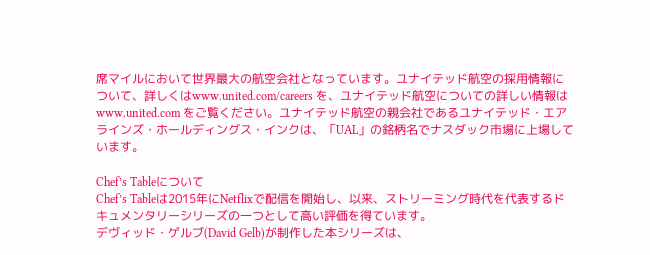席マイルにおいて世界最大の航空会社となっています。ユナイテッド航空の採用情報について、詳しくはwww.united.com/careers を、ユナイテッド航空についての詳しい情報は www.united.com をご覧ください。ユナイテッド航空の親会社であるユナイテッド・エアラインズ・ホールディングス・インクは、「UAL」の銘柄名でナスダック市場に上場しています。

Chef’s Tableについて
Chef’s Tableは2015年にNetflixで配信を開始し、以来、ストリーミング時代を代表するドキュメンタリーシリーズの一つとして高い評価を得ています。
デヴィッド・ゲルブ(David Gelb)が制作した本シリーズは、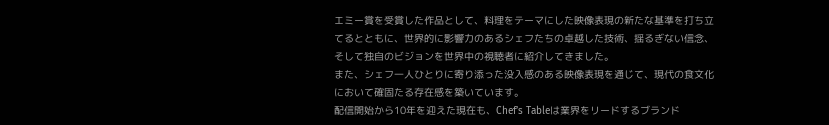エミー賞を受賞した作品として、料理をテーマにした映像表現の新たな基準を打ち立てるとともに、世界的に影響力のあるシェフたちの卓越した技術、揺るぎない信念、そして独自のビジョンを世界中の視聴者に紹介してきました。
また、シェフ一人ひとりに寄り添った没入感のある映像表現を通じて、現代の食文化において確固たる存在感を築いています。
配信開始から10年を迎えた現在も、Chef’s Tableは業界をリードするブランド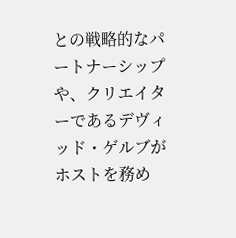との戦略的なパートナーシップや、クリエイターであるデヴィッド・ゲルブがホストを務め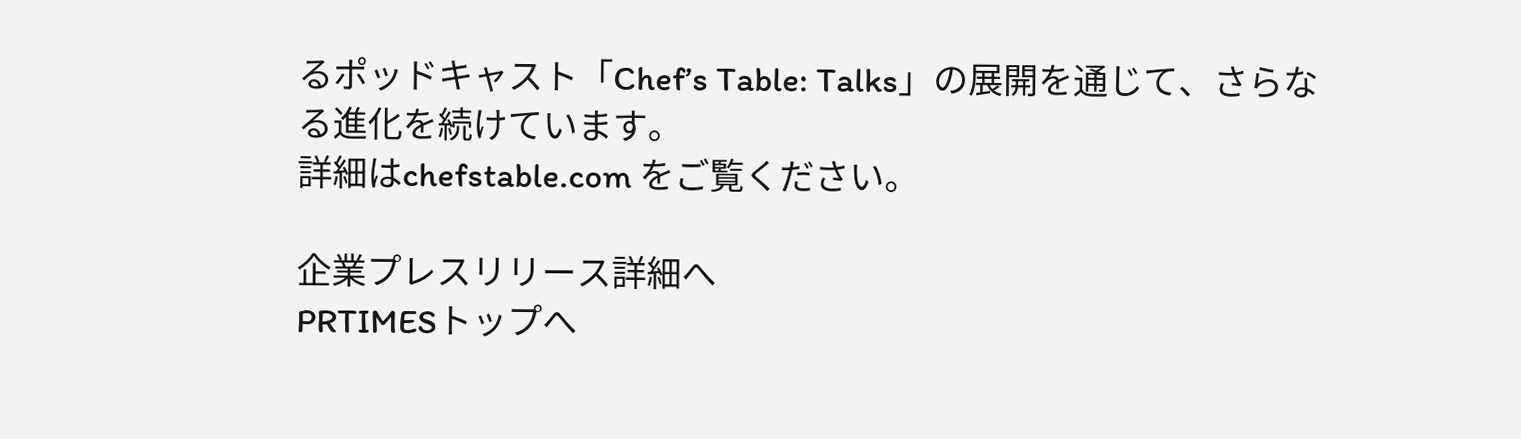るポッドキャスト「Chef’s Table: Talks」の展開を通じて、さらなる進化を続けています。
詳細はchefstable.com をご覧ください。

企業プレスリリース詳細へ
PRTIMESトップへ